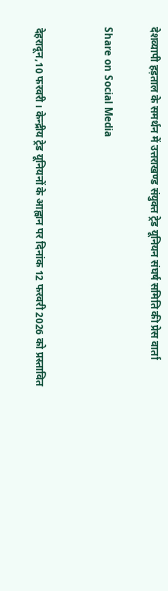देशव्यापी हड़ताल के समर्थन में उत्तराखण्ड संयुक्त ट्रेड यूनियन संघर्ष समिति की प्रेस वार्ता

Share on Social Media


देहरादून,10 फरवरी। केन्द्रीय ट्रेड यूनियनों के आह्वान पर दिनांक 12 फरवरी 2026 को प्रस्तावित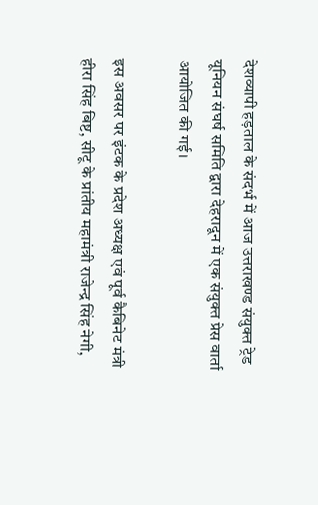देशव्यापी हड़ताल के संदर्भ में आज उत्तराखण्ड संयुक्त ट्रेड यूनियन संघर्ष समिति द्वारा देहरादून में एक संयुक्त प्रेस वार्ता आयोजित की गई।

इस अवसर पर इंटक के प्रदेश अध्यक्ष एवं पूर्व कैबिनेट मंत्री हीरा सिंह बिष्ट, सीटू के प्रांतीय महामंत्री राजेन्द्र सिंह नेगी,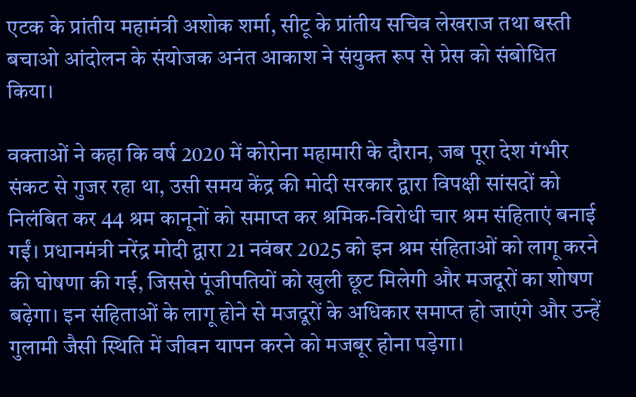एटक के प्रांतीय महामंत्री अशोक शर्मा, सीटू के प्रांतीय सचिव लेखराज तथा बस्ती बचाओ आंदोलन के संयोजक अनंत आकाश ने संयुक्त रूप से प्रेस को संबोधित किया।

वक्ताओं ने कहा कि वर्ष 2020 में कोरोना महामारी के दौरान, जब पूरा देश गंभीर संकट से गुजर रहा था, उसी समय केंद्र की मोदी सरकार द्वारा विपक्षी सांसदों को निलंबित कर 44 श्रम कानूनों को समाप्त कर श्रमिक-विरोधी चार श्रम संहिताएं बनाई गईं। प्रधानमंत्री नरेंद्र मोदी द्वारा 21 नवंबर 2025 को इन श्रम संहिताओं को लागू करने की घोषणा की गई, जिससे पूंजीपतियों को खुली छूट मिलेगी और मजदूरों का शोषण बढ़ेगा। इन संहिताओं के लागू होने से मजदूरों के अधिकार समाप्त हो जाएंगे और उन्हें गुलामी जैसी स्थिति में जीवन यापन करने को मजबूर होना पड़ेगा।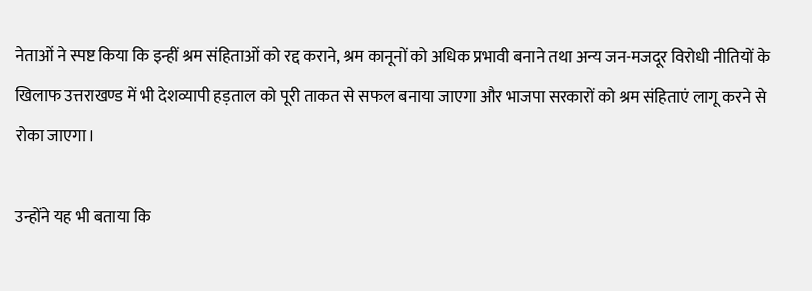नेताओं ने स्पष्ट किया कि इन्हीं श्रम संहिताओं को रद्द कराने, श्रम कानूनों को अधिक प्रभावी बनाने तथा अन्य जन-मजदूर विरोधी नीतियों के खिलाफ उत्तराखण्ड में भी देशव्यापी हड़ताल को पूरी ताकत से सफल बनाया जाएगा और भाजपा सरकारों को श्रम संहिताएं लागू करने से रोका जाएगा।

उन्होंने यह भी बताया कि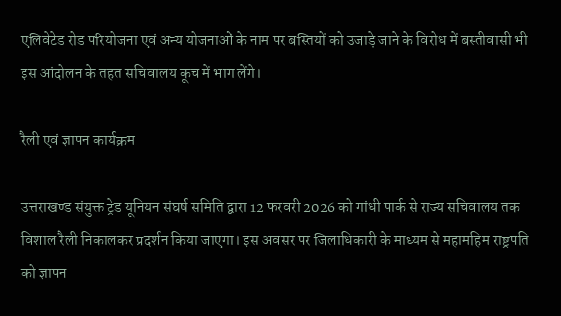एलिवेटेड रोड परियोजना एवं अन्य योजनाओं के नाम पर बस्तियों को उजाड़े जाने के विरोध में बस्तीवासी भी इस आंदोलन के तहत सचिवालय कूच में भाग लेंगे।

रैली एवं ज्ञापन कार्यक्रम

उत्तराखण्ड संयुक्त ट्रेड यूनियन संघर्ष समिति द्वारा 12 फरवरी 2026 को गांधी पार्क से राज्य सचिवालय तक विशाल रैली निकालकर प्रदर्शन किया जाएगा। इस अवसर पर जिलाधिकारी के माध्यम से महामहिम राष्ट्रपति को ज्ञापन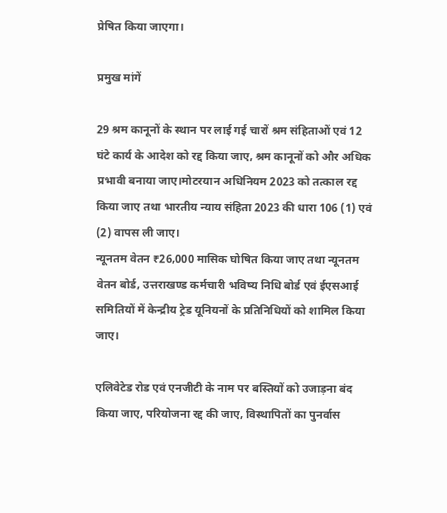प्रेषित किया जाएगा।

प्रमुख मांगें

29 श्रम कानूनों के स्थान पर लाई गई चारों श्रम संहिताओं एवं 12 घंटे कार्य के आदेश को रद्द किया जाए, श्रम कानूनों को और अधिक प्रभावी बनाया जाए।मोटरयान अधिनियम 2023 को तत्काल रद्द किया जाए तथा भारतीय न्याय संहिता 2023 की धारा 106 (1) एवं (2) वापस ली जाए।
न्यूनतम वेतन ₹26,000 मासिक घोषित किया जाए तथा न्यूनतम वेतन बोर्ड, उत्तराखण्ड कर्मचारी भविष्य निधि बोर्ड एवं ईएसआई समितियों में केन्द्रीय ट्रेड यूनियनों के प्रतिनिधियों को शामिल किया जाए।

एलिवेटेड रोड एवं एनजीटी के नाम पर बस्तियों को उजाड़ना बंद किया जाए, परियोजना रद्द की जाए, विस्थापितों का पुनर्वास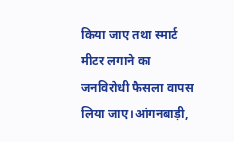किया जाए तथा स्मार्ट मीटर लगाने का जनविरोधी फैसला वापस लिया जाए।आंगनबाड़ी,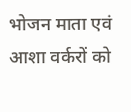भोजन माता एवं आशा वर्करों को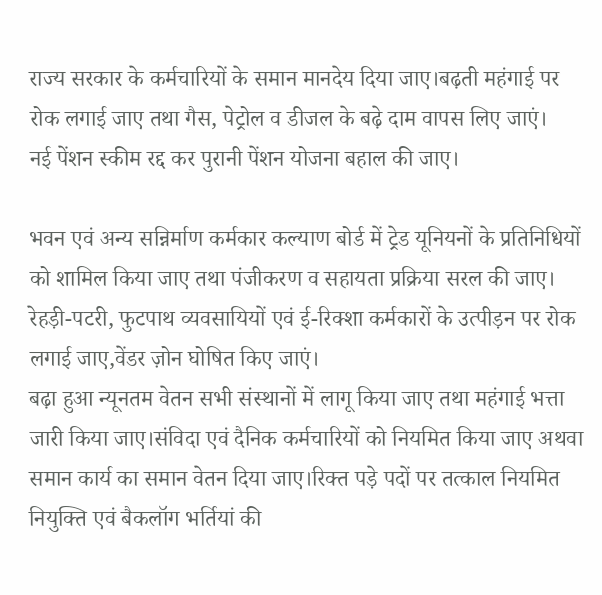राज्य सरकार के कर्मचारियों के समान मानदेय दिया जाए।बढ़ती महंगाई पर रोक लगाई जाए तथा गैस, पेट्रोल व डीजल के बढ़े दाम वापस लिए जाएं।
नई पेंशन स्कीम रद्द कर पुरानी पेंशन योजना बहाल की जाए।

भवन एवं अन्य सन्निर्माण कर्मकार कल्याण बोर्ड में ट्रेड यूनियनों के प्रतिनिधियों को शामिल किया जाए तथा पंजीकरण व सहायता प्रक्रिया सरल की जाए।
रेहड़ी-पटरी, फुटपाथ व्यवसायियों एवं ई-रिक्शा कर्मकारों के उत्पीड़न पर रोक लगाई जाए,वेंडर ज़ोन घोषित किए जाएं।
बढ़ा हुआ न्यूनतम वेतन सभी संस्थानों में लागू किया जाए तथा महंगाई भत्ता जारी किया जाए।संविदा एवं दैनिक कर्मचारियों को नियमित किया जाए अथवा समान कार्य का समान वेतन दिया जाए।रिक्त पड़े पदों पर तत्काल नियमित नियुक्ति एवं बैकलॉग भर्तियां की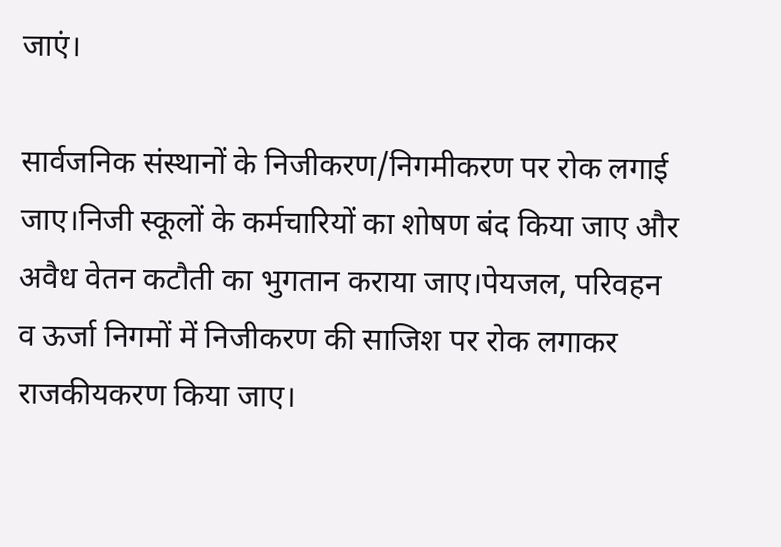जाएं।

सार्वजनिक संस्थानों के निजीकरण/निगमीकरण पर रोक लगाई जाए।निजी स्कूलों के कर्मचारियों का शोषण बंद किया जाए और अवैध वेतन कटौती का भुगतान कराया जाए।पेयजल, परिवहन व ऊर्जा निगमों में निजीकरण की साजिश पर रोक लगाकर राजकीयकरण किया जाए।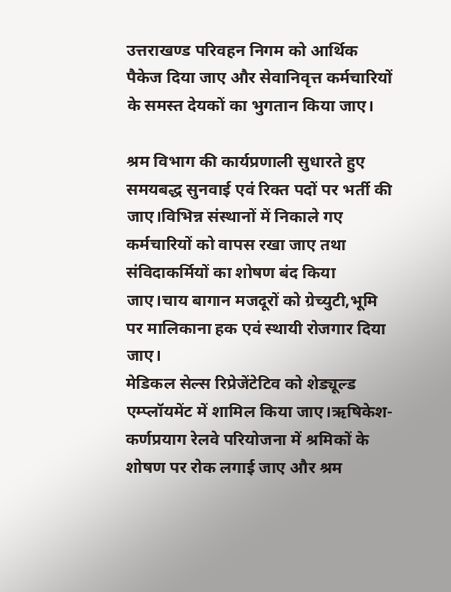उत्तराखण्ड परिवहन निगम को आर्थिक पैकेज दिया जाए और सेवानिवृत्त कर्मचारियों के समस्त देयकों का भुगतान किया जाए।

श्रम विभाग की कार्यप्रणाली सुधारते हुए समयबद्ध सुनवाई एवं रिक्त पदों पर भर्ती की जाए।विभिन्न संस्थानों में निकाले गए कर्मचारियों को वापस रखा जाए तथा संविदाकर्मियों का शोषण बंद किया जाए।चाय बागान मजदूरों को ग्रेच्युटी,भूमि पर मालिकाना हक एवं स्थायी रोजगार दिया जाए।
मेडिकल सेल्स रिप्रेजेंटेटिव को शेड्यूल्ड एम्प्लॉयमेंट में शामिल किया जाए।ऋषिकेश-कर्णप्रयाग रेलवे परियोजना में श्रमिकों के शोषण पर रोक लगाई जाए और श्रम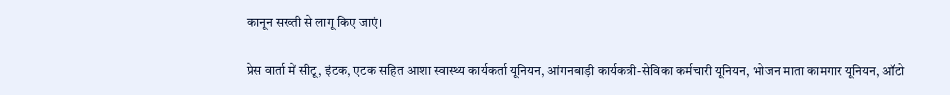कानून सख्ती से लागू किए जाएं।

प्रेस वार्ता में सीटू, इंटक, एटक सहित आशा स्वास्थ्य कार्यकर्ता यूनियन, आंगनबाड़ी कार्यकत्री-सेविका कर्मचारी यूनियन, भोजन माता कामगार यूनियन, ऑटो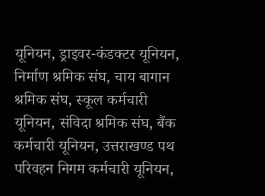यूनियन, ड्राइवर-कंडक्टर यूनियन, निर्माण श्रमिक संघ, चाय बागान श्रमिक संघ, स्कूल कर्मचारी यूनियन, संविदा श्रमिक संघ, बैंक कर्मचारी यूनियन, उत्तराखण्ड पथ परिवहन निगम कर्मचारी यूनियन,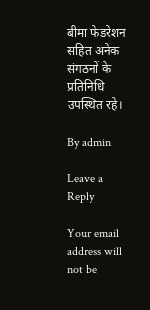बीमा फेडरेशन सहित अनेक संगठनों के प्रतिनिधि उपस्थित रहे।

By admin

Leave a Reply

Your email address will not be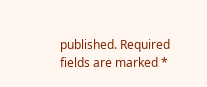published. Required fields are marked *